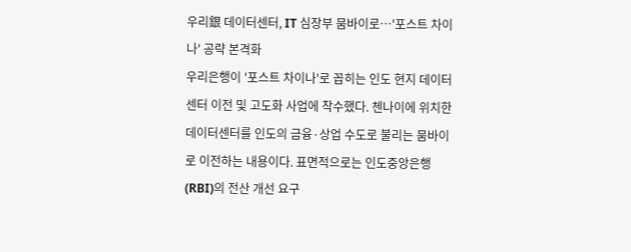우리銀 데이터센터, IT 심장부 뭄바이로…'포스트 차이나' 공략 본격화
우리은행이 '포스트 차이나'로 꼽히는 인도 현지 데이터센터 이전 및 고도화 사업에 착수했다. 첸나이에 위치한 데이터센터를 인도의 금융·상업 수도로 불리는 뭄바이로 이전하는 내용이다. 표면적으로는 인도중앙은행(RBI)의 전산 개선 요구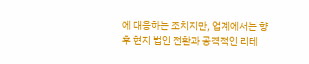에 대응하는 조치지만, 업계에서는 향후 현지 법인 전환과 공격적인 리테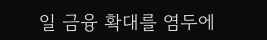일 금융 확대를 염두에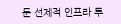둔 선제적 인프라 투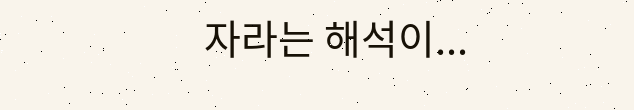자라는 해석이...